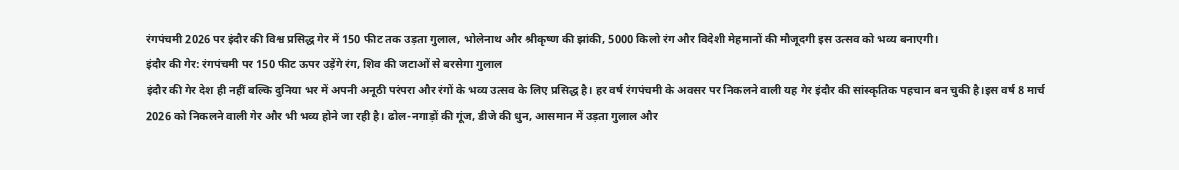रंगपंचमी 2026 पर इंदौर की विश्व प्रसिद्ध गेर में 150 फीट तक उड़ता गुलाल, भोलेनाथ और श्रीकृष्ण की झांकी, 5000 किलो रंग और विदेशी मेहमानों की मौजूदगी इस उत्सव को भव्य बनाएगी।
इंदौर की गेर: रंगपंचमी पर 150 फीट ऊपर उड़ेंगे रंग, शिव की जटाओं से बरसेगा गुलाल
इंदौर की गेर देश ही नहीं बल्कि दुनिया भर में अपनी अनूठी परंपरा और रंगों के भव्य उत्सव के लिए प्रसिद्ध है। हर वर्ष रंगपंचमी के अवसर पर निकलने वाली यह गेर इंदौर की सांस्कृतिक पहचान बन चुकी है।इस वर्ष 8 मार्च 2026 को निकलने वाली गेर और भी भव्य होने जा रही है। ढोल-नगाड़ों की गूंज, डीजे की धुन, आसमान में उड़ता गुलाल और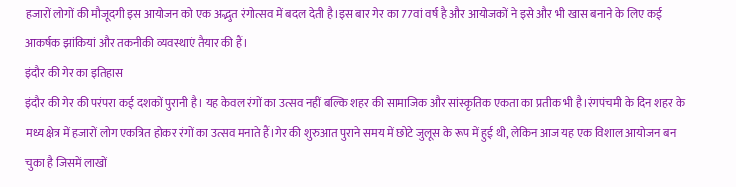हजारों लोगों की मौजूदगी इस आयोजन को एक अद्भुत रंगोत्सव में बदल देती है।इस बार गेर का 77वां वर्ष है और आयोजकों ने इसे और भी खास बनाने के लिए कई आकर्षक झांकियां और तकनीकी व्यवस्थाएं तैयार की हैं।
इंदौर की गेर का इतिहास
इंदौर की गेर की परंपरा कई दशकों पुरानी है। यह केवल रंगों का उत्सव नहीं बल्कि शहर की सामाजिक और सांस्कृतिक एकता का प्रतीक भी है।रंगपंचमी के दिन शहर के मध्य क्षेत्र में हजारों लोग एकत्रित होकर रंगों का उत्सव मनाते हैं।गेर की शुरुआत पुराने समय में छोटे जुलूस के रूप में हुई थी, लेकिन आज यह एक विशाल आयोजन बन चुका है जिसमें लाखों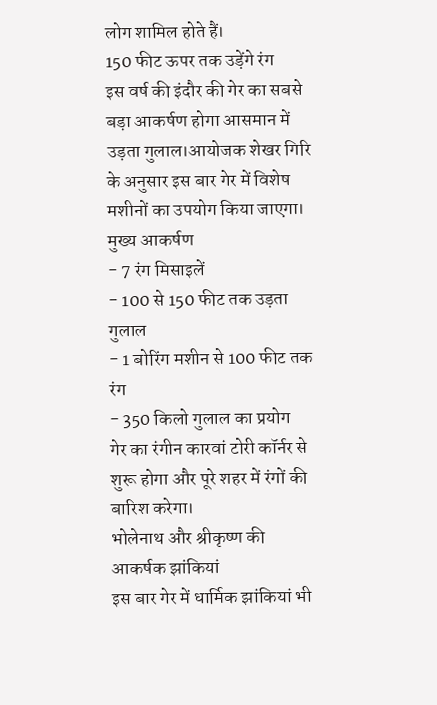लोग शामिल होते हैं।
150 फीट ऊपर तक उड़ेंगे रंग
इस वर्ष की इंदौर की गेर का सबसे बड़ा आकर्षण होगा आसमान में उड़ता गुलाल।आयोजक शेखर गिरि के अनुसार इस बार गेर में विशेष मशीनों का उपयोग किया जाएगा।
मुख्य आकर्षण
- 7 रंग मिसाइलें
- 100 से 150 फीट तक उड़ता गुलाल
- 1 बोरिंग मशीन से 100 फीट तक रंग
- 350 किलो गुलाल का प्रयोग
गेर का रंगीन कारवां टोरी कॉर्नर से शुरू होगा और पूरे शहर में रंगों की बारिश करेगा।
भोलेनाथ और श्रीकृष्ण की आकर्षक झांकियां
इस बार गेर में धार्मिक झांकियां भी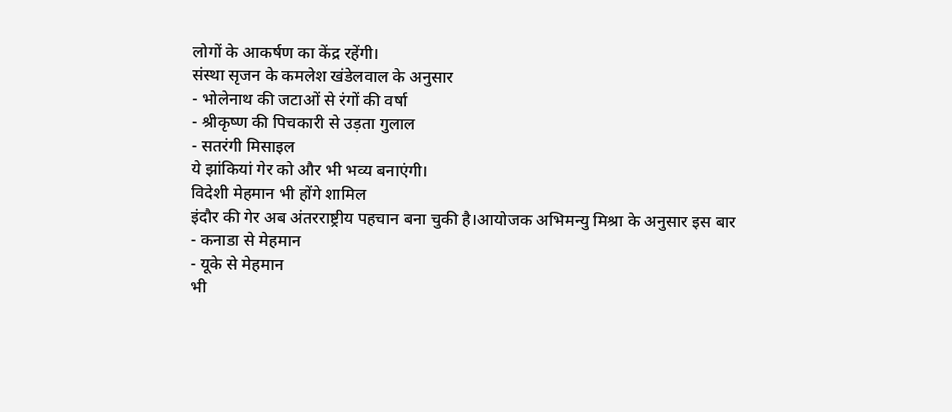लोगों के आकर्षण का केंद्र रहेंगी।
संस्था सृजन के कमलेश खंडेलवाल के अनुसार
- भोलेनाथ की जटाओं से रंगों की वर्षा
- श्रीकृष्ण की पिचकारी से उड़ता गुलाल
- सतरंगी मिसाइल
ये झांकियां गेर को और भी भव्य बनाएंगी।
विदेशी मेहमान भी होंगे शामिल
इंदौर की गेर अब अंतरराष्ट्रीय पहचान बना चुकी है।आयोजक अभिमन्यु मिश्रा के अनुसार इस बार
- कनाडा से मेहमान
- यूके से मेहमान
भी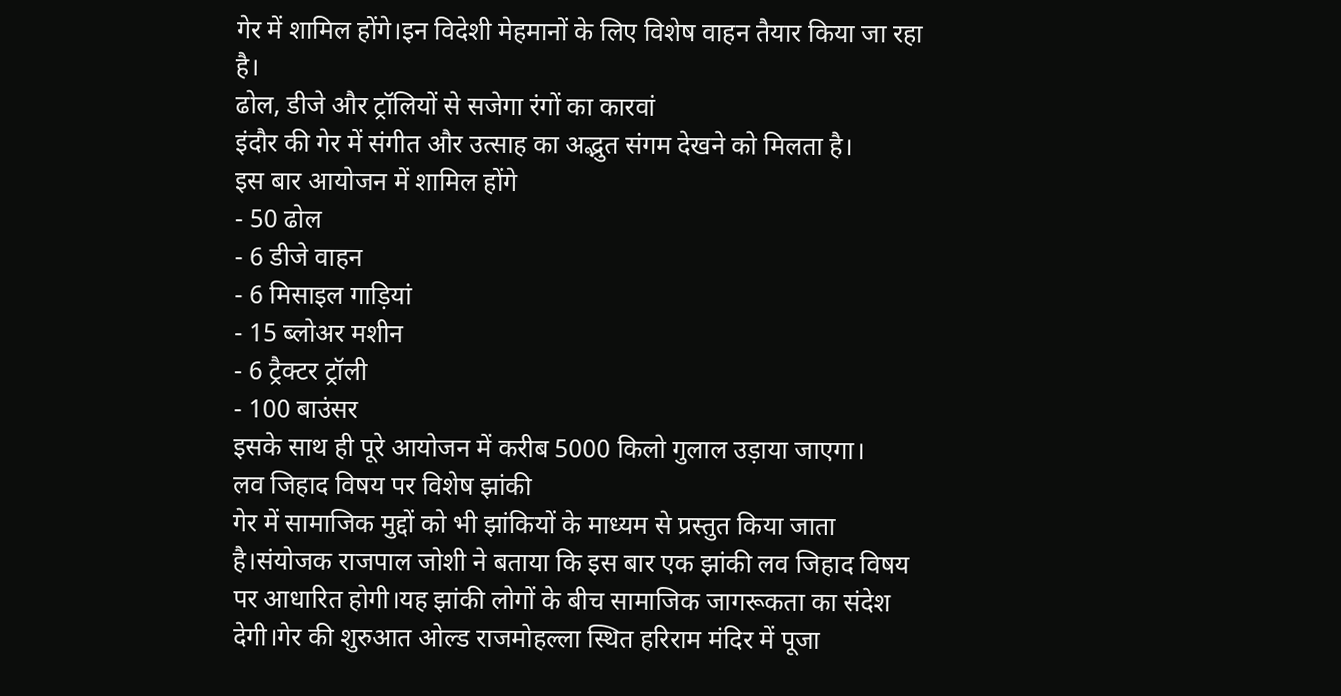गेर में शामिल होंगे।इन विदेशी मेहमानों के लिए विशेष वाहन तैयार किया जा रहा है।
ढोल, डीजे और ट्रॉलियों से सजेगा रंगों का कारवां
इंदौर की गेर में संगीत और उत्साह का अद्भुत संगम देखने को मिलता है।
इस बार आयोजन में शामिल होंगे
- 50 ढोल
- 6 डीजे वाहन
- 6 मिसाइल गाड़ियां
- 15 ब्लोअर मशीन
- 6 ट्रैक्टर ट्रॉली
- 100 बाउंसर
इसके साथ ही पूरे आयोजन में करीब 5000 किलो गुलाल उड़ाया जाएगा।
लव जिहाद विषय पर विशेष झांकी
गेर में सामाजिक मुद्दों को भी झांकियों के माध्यम से प्रस्तुत किया जाता है।संयोजक राजपाल जोशी ने बताया कि इस बार एक झांकी लव जिहाद विषय पर आधारित होगी।यह झांकी लोगों के बीच सामाजिक जागरूकता का संदेश देगी।गेर की शुरुआत ओल्ड राजमोहल्ला स्थित हरिराम मंदिर में पूजा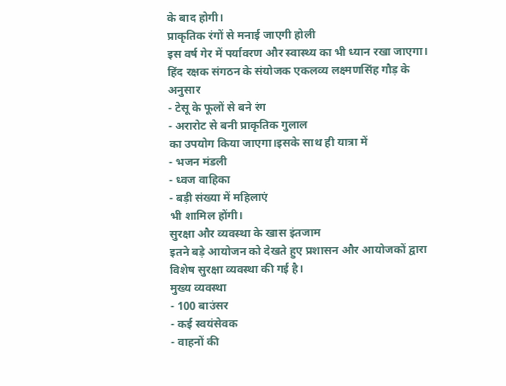के बाद होगी।
प्राकृतिक रंगों से मनाई जाएगी होली
इस वर्ष गेर में पर्यावरण और स्वास्थ्य का भी ध्यान रखा जाएगा।
हिंद रक्षक संगठन के संयोजक एकलव्य लक्ष्मणसिंह गौड़ के अनुसार
- टेसू के फूलों से बने रंग
- अरारोट से बनी प्राकृतिक गुलाल
का उपयोग किया जाएगा।इसके साथ ही यात्रा में
- भजन मंडली
- ध्वज वाहिका
- बड़ी संख्या में महिलाएं
भी शामिल होंगी।
सुरक्षा और व्यवस्था के खास इंतजाम
इतने बड़े आयोजन को देखते हुए प्रशासन और आयोजकों द्वारा विशेष सुरक्षा व्यवस्था की गई है।
मुख्य व्यवस्था
- 100 बाउंसर
- कई स्वयंसेवक
- वाहनों की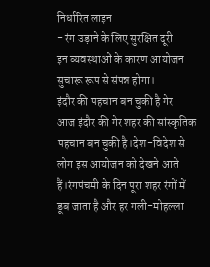निर्धारित लाइन
- रंग उड़ाने के लिए सुरक्षित दूरी
इन व्यवस्थाओं के कारण आयोजन सुचारू रूप से संपन्न होगा।
इंदौर की पहचान बन चुकी है गेर
आज इंदौर की गेर शहर की सांस्कृतिक पहचान बन चुकी है।देश-विदेश से लोग इस आयोजन को देखने आते हैं।रंगपंचमी के दिन पूरा शहर रंगों में डूब जाता है और हर गली-मोहल्ला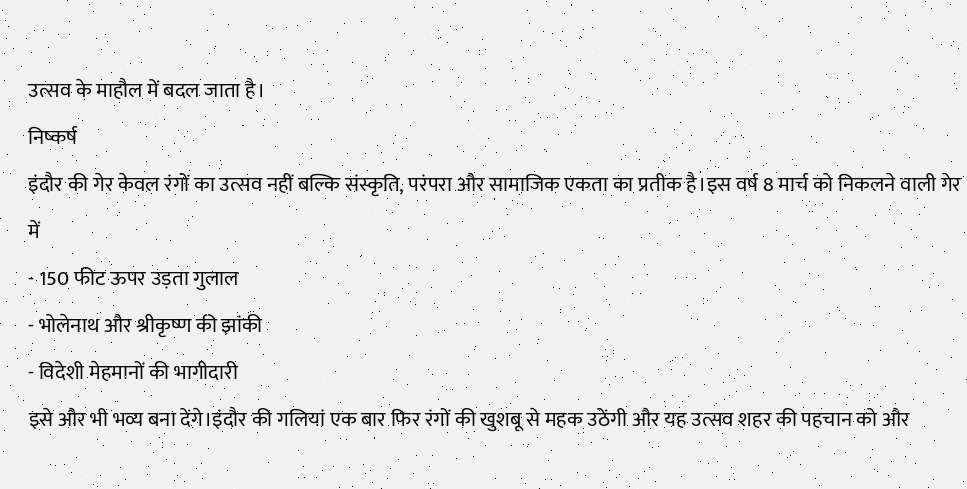उत्सव के माहौल में बदल जाता है।
निष्कर्ष
इंदौर की गेर केवल रंगों का उत्सव नहीं बल्कि संस्कृति, परंपरा और सामाजिक एकता का प्रतीक है।इस वर्ष 8 मार्च को निकलने वाली गेर में
- 150 फीट ऊपर उड़ता गुलाल
- भोलेनाथ और श्रीकृष्ण की झांकी
- विदेशी मेहमानों की भागीदारी
इसे और भी भव्य बना देंगे।इंदौर की गलियां एक बार फिर रंगों की खुशबू से महक उठेंगी और यह उत्सव शहर की पहचान को और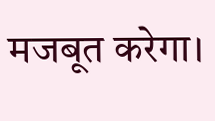मजबूत करेगा।